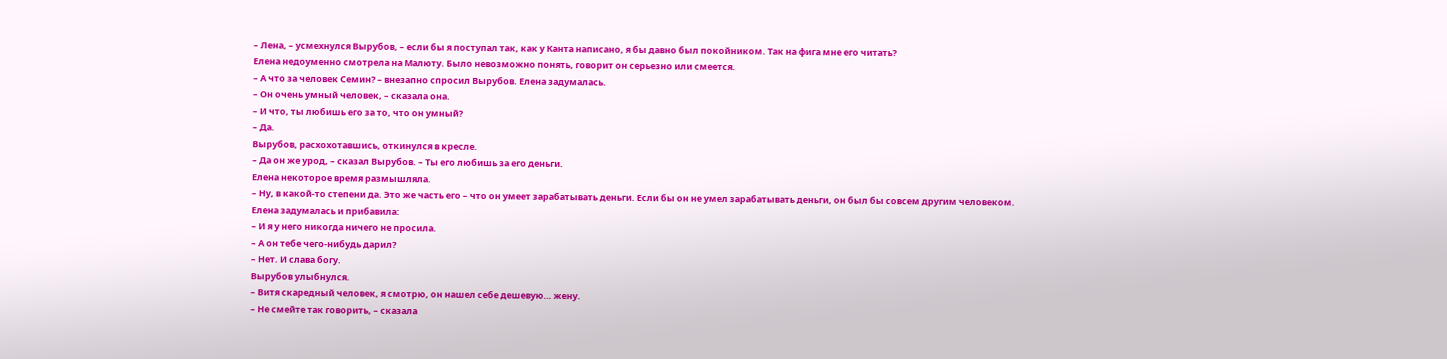– Лена, – усмехнулся Вырубов, – если бы я поступал так, как у Канта написано, я бы давно был покойником. Так на фига мне его читать?
Елена недоуменно смотрела на Малюту. Было невозможно понять, говорит он серьезно или смеется.
– А что за человек Семин? – внезапно спросил Вырубов. Елена задумалась.
– Он очень умный человек, – сказала она.
– И что, ты любишь его за то, что он умный?
– Да.
Вырубов, расхохотавшись, откинулся в кресле.
– Да он же урод, – сказал Вырубов. – Ты его любишь за его деньги.
Елена некоторое время размышляла.
– Ну, в какой-то степени да. Это же часть его – что он умеет зарабатывать деньги. Если бы он не умел зарабатывать деньги, он был бы совсем другим человеком.
Елена задумалась и прибавила:
– И я у него никогда ничего не просила.
– А он тебе чего-нибудь дарил?
– Нет. И слава богу.
Вырубов улыбнулся.
– Витя скаредный человек, я смотрю, он нашел себе дешевую… жену.
– Не смейте так говорить, – сказала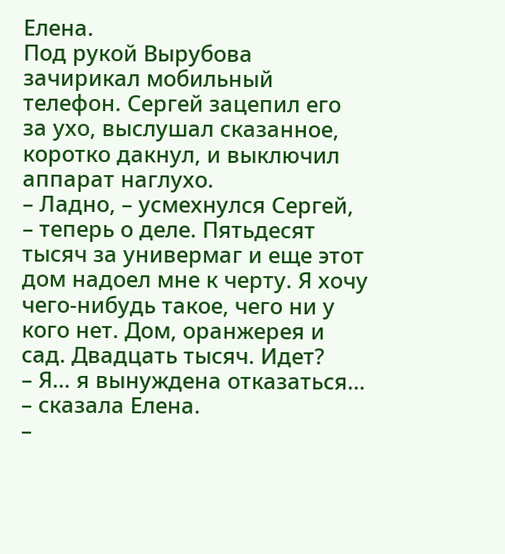Елена.
Под рукой Вырубова зачирикал мобильный телефон. Сергей зацепил его за ухо, выслушал сказанное, коротко дакнул, и выключил аппарат наглухо.
– Ладно, – усмехнулся Сергей, – теперь о деле. Пятьдесят тысяч за универмаг и еще этот дом надоел мне к черту. Я хочу чего-нибудь такое, чего ни у кого нет. Дом, оранжерея и сад. Двадцать тысяч. Идет?
– Я… я вынуждена отказаться… – сказала Елена.
–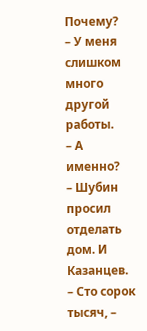Почему?
– У меня слишком много другой работы.
– А именно?
– Шубин просил отделать дом. И Казанцев.
– Сто сорок тысяч, –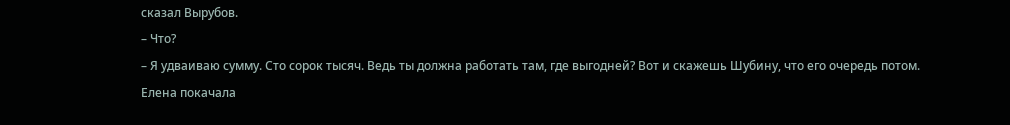сказал Вырубов.
– Что?
– Я удваиваю сумму. Сто сорок тысяч. Ведь ты должна работать там, где выгодней? Вот и скажешь Шубину, что его очередь потом.
Елена покачала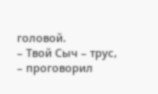головой.
– Твой Сыч – трус, – проговорил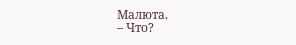Малюта.
– Что?